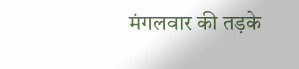मंगलवार की तड़के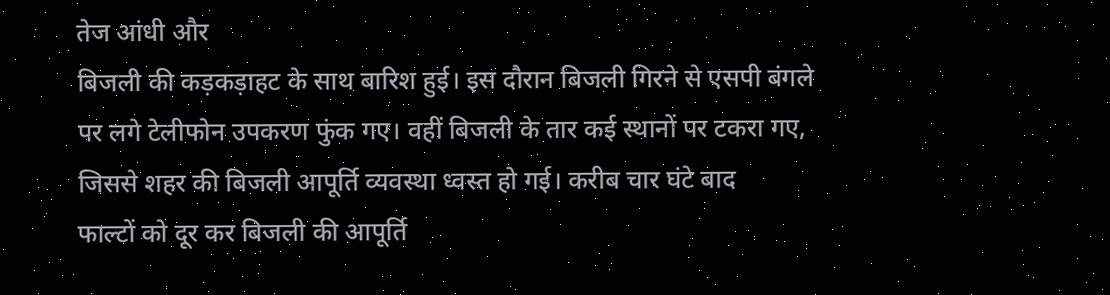तेज आंधी और
बिजली की कड़कड़ाहट के साथ बारिश हुई। इस दौरान बिजली गिरने से एसपी बंगले
पर लगे टेलीफोन उपकरण फुंक गए। वहीं बिजली के तार कई स्थानों पर टकरा गए,
जिससे शहर की बिजली आपूर्ति व्यवस्था ध्वस्त हो गई। करीब चार घंटे बाद
फाल्टों को दूर कर बिजली की आपूर्ति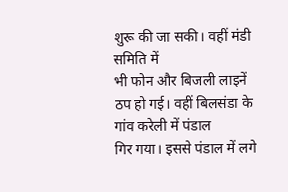शुरू की जा सकी। वहीं मंडी समिति में
भी फोन और बिजली लाइनें ठप हो गई। वहीं बिलसंडा के गांव करेली में पंडाल
गिर गया। इससे पंडाल में लगे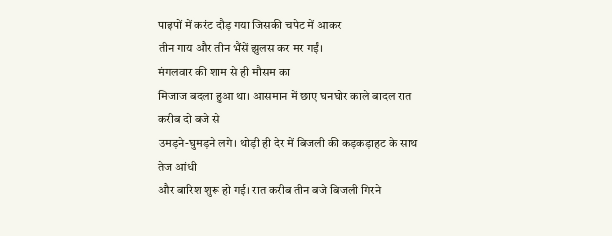पाइपों में करंट दौड़ गया जिसकी चपेट में आकर
तीन गाय और तीन भैंसें झुलस कर मर गईं।
मंगलवार की शाम से ही मौसम का
मिजाज बदला हुआ था। आसमान में छाए घनघोर काले बादल रात करीब दो बजे से
उमड़ने-घुमड़ने लगे। थोड़ी ही देर में बिजली की कड़कड़ाहट के साथ तेज आंधी
और बारिश शुरू हो गई। रात करीब तीन बजे बिजली गिरने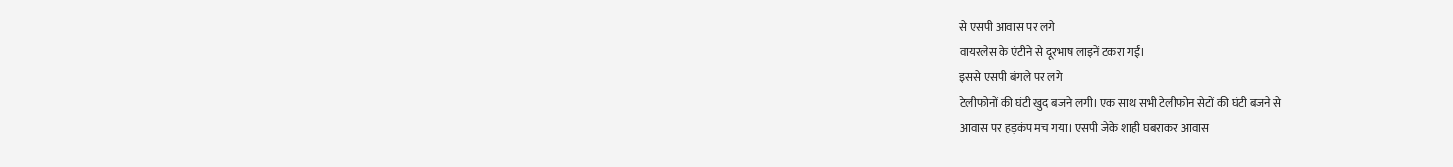से एसपी आवास पर लगे
वायरलेस के एंटीने से दूरभाष लाइनें टकरा गईं।
इससे एसपी बंगले पर लगे
टेलीफोनों की घंटी खुद बजने लगी। एक साथ सभी टेलीफोन सेटों की घंटी बजने से
आवास पर हड़कंप मच गया। एसपी जेके शाही घबराकर आवास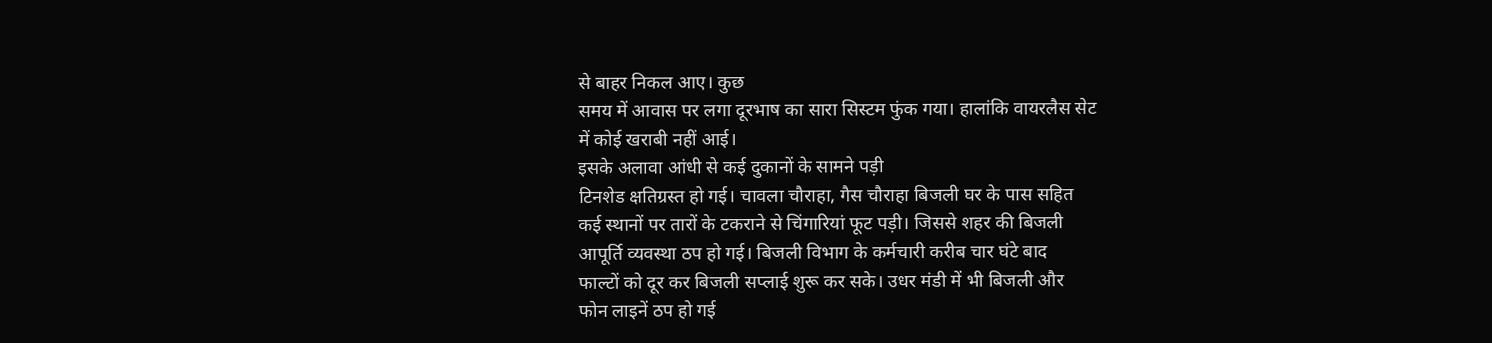से बाहर निकल आए। कुछ
समय में आवास पर लगा दूरभाष का सारा सिस्टम फुंक गया। हालांकि वायरलैस सेट
में कोई खराबी नहीं आई।
इसके अलावा आंधी से कई दुकानों के सामने पड़ी
टिनशेड क्षतिग्रस्त हो गई। चावला चौराहा, गैस चौराहा बिजली घर के पास सहित
कई स्थानों पर तारों के टकराने से चिंगारियां फूट पड़ी। जिससे शहर की बिजली
आपूर्ति व्यवस्था ठप हो गई। बिजली विभाग के कर्मचारी करीब चार घंटे बाद
फाल्टों को दूर कर बिजली सप्लाई शुरू कर सके। उधर मंडी में भी बिजली और
फोन लाइनें ठप हो गई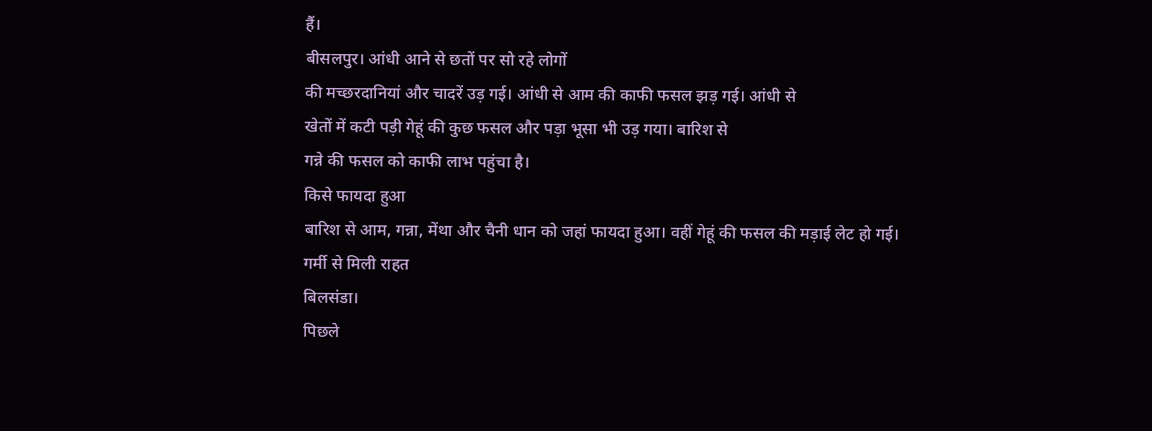हैं।
बीसलपुर। आंधी आने से छतों पर सो रहे लोगों
की मच्छरदानियां और चादरें उड़ गई। आंधी से आम की काफी फसल झड़ गई। आंधी से
खेतों में कटी पड़ी गेहूं की कुछ फसल और पड़ा भूसा भी उड़ गया। बारिश से
गन्ने की फसल को काफी लाभ पहुंचा है।
किसे फायदा हुआ
बारिश से आम, गन्ना, मेंथा और चैनी धान को जहां फायदा हुआ। वहीं गेहूं की फसल की मड़ाई लेट हो गई।
गर्मी से मिली राहत
बिलसंडा।
पिछले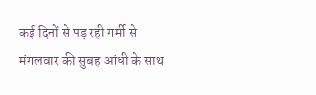कई दिनों से पड़ रही गर्मी से मंगलवार की सुबह आंधी के साथ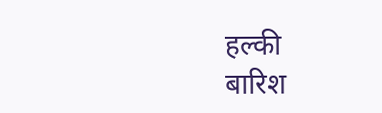हल्की
बारिश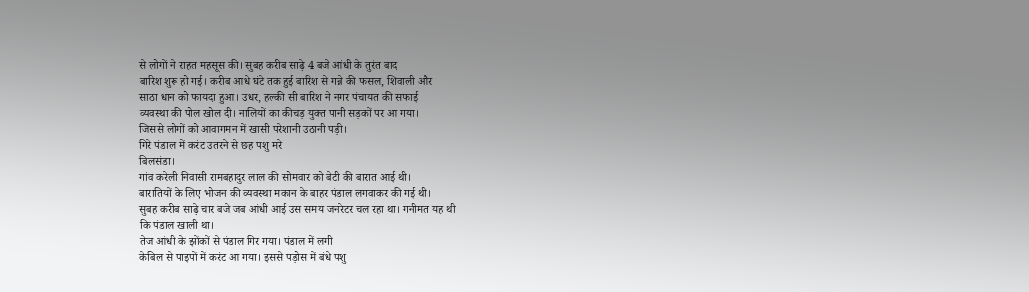से लोगों ने राहत महसूस की। सुबह करीब साढ़े 4 बजे आंधी के तुरंत बाद
बारिश शुरू हो गई। करीब आधे घंटे तक हुई बारिश से गन्ने की फसल, शिवाली और
साठा धान को फायदा हुआ। उधर, हल्की सी बारिश ने नगर पंचायत की सफाई
व्यवस्था की पोल खोल दी। नालियों का कीचड़ युक्त पानी सड़कों पर आ गया।
जिससे लोगों को आवागमन में खासी परेशानी उठानी पड़ी।
गिरे पंडाल में करंट उतरने से छह पशु मरे
बिलसंडा।
गांव करेली निवासी रामबहादुर लाल की सोमवार को बेटी की बारात आई थी।
बारातियों के लिए भोजन की व्यवस्था मकान के बाहर पंडाल लगवाकर की गई थी।
सुबह करीब साढ़े चार बजे जब आंधी आई उस समय जनरेटर चल रहा था। गनीमत यह थी
कि पंडाल खाली था।
तेज आंधी के झोंकों से पंडाल गिर गया। पंडाल में लगी
केबिल से पाइपों में करंट आ गया। इससे पड़ोस में बंधे पशु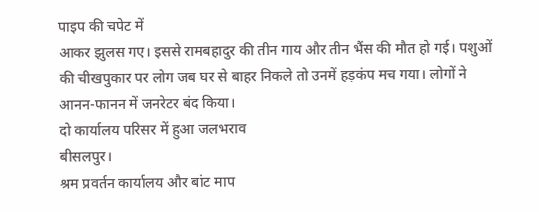पाइप की चपेट में
आकर झुलस गए। इससे रामबहादुर की तीन गाय और तीन भैंस की मौत हो गई। पशुओं
की चीखपुकार पर लोग जब घर से बाहर निकले तो उनमें हड़कंप मच गया। लोगों ने
आनन-फानन में जनरेटर बंद किया।
दो कार्यालय परिसर में हुआ जलभराव
बीसलपुर।
श्रम प्रवर्तन कार्यालय और बांट माप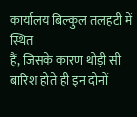कार्यालय बिल्कुल तलहटी में स्थित
हैं, जिसके कारण थोड़ी सी बारिश होते ही इन दोनों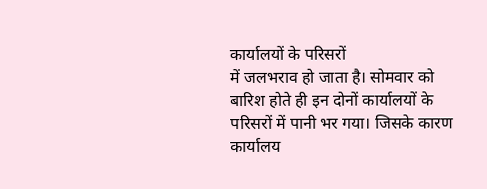कार्यालयों के परिसरों
में जलभराव हो जाता है। सोमवार को बारिश होते ही इन दोनों कार्यालयों के
परिसरों में पानी भर गया। जिसके कारण कार्यालय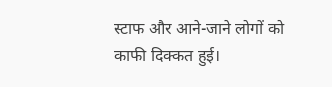स्टाफ और आने-जाने लोगों को
काफी दिक्कत हुई।